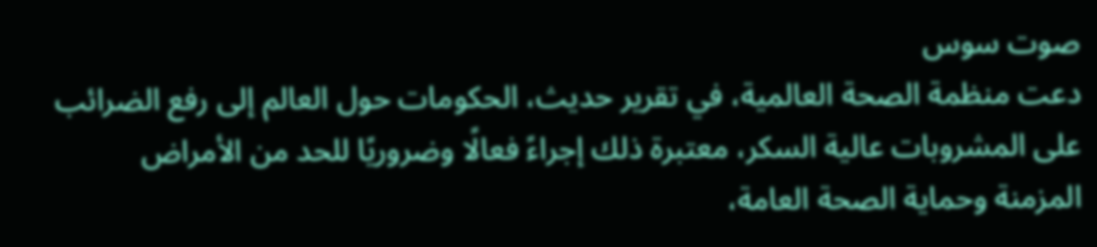صوت سوس
دعت منظمة الصحة العالمية، في تقرير حديث، الحكومات حول العالم إلى رفع الضرائب على المشروبات عالية السكر، معتبرة ذلك إجراءً فعالًا وضروريًا للحد من الأمراض المزمنة وحماية الصحة العامة،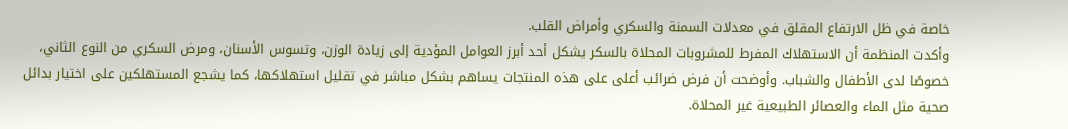خاصة في ظل الارتفاع المقلق في معدلات السمنة والسكري وأمراض القلب.
وأكدت المنظمة أن الاستهلاك المفرط للمشروبات المحلاة بالسكر يشكل أحد أبرز العوامل المؤدية إلى زيادة الوزن، وتسوس الأسنان، ومرض السكري من النوع الثاني، خصوصًا لدى الأطفال والشباب. وأوضحت أن فرض ضرائب أعلى على هذه المنتجات يساهم بشكل مباشر في تقليل استهلاكها، كما يشجع المستهلكين على اختيار بدائل صحية مثل الماء والعصائر الطبيعية غير المحلاة.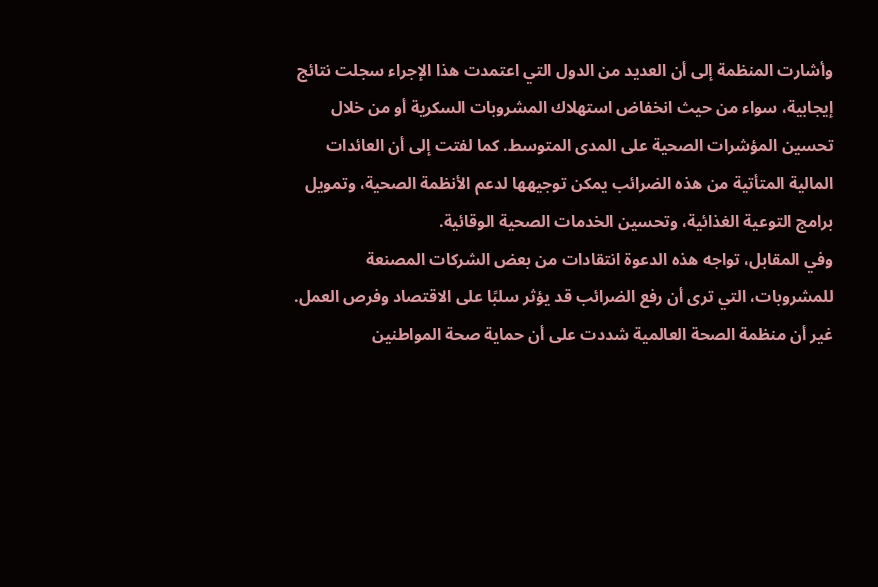وأشارت المنظمة إلى أن العديد من الدول التي اعتمدت هذا الإجراء سجلت نتائج إيجابية، سواء من حيث انخفاض استهلاك المشروبات السكرية أو من خلال تحسين المؤشرات الصحية على المدى المتوسط. كما لفتت إلى أن العائدات المالية المتأتية من هذه الضرائب يمكن توجيهها لدعم الأنظمة الصحية، وتمويل برامج التوعية الغذائية، وتحسين الخدمات الصحية الوقائية.
وفي المقابل، تواجه هذه الدعوة انتقادات من بعض الشركات المصنعة للمشروبات، التي ترى أن رفع الضرائب قد يؤثر سلبًا على الاقتصاد وفرص العمل. غير أن منظمة الصحة العالمية شددت على أن حماية صحة المواطنين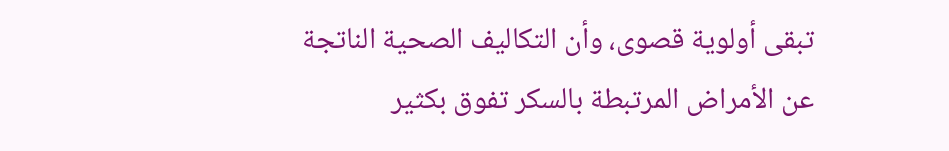تبقى أولوية قصوى، وأن التكاليف الصحية الناتجة عن الأمراض المرتبطة بالسكر تفوق بكثير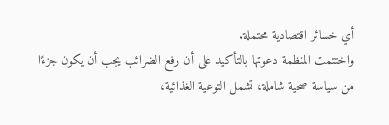أي خسائر اقتصادية محتملة.
واختتمت المنظمة دعوتها بالتأكيد على أن رفع الضرائب يجب أن يكون جزءًا من سياسة صحية شاملة، تشمل التوعية الغذائية،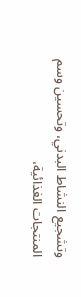وتشجيع النشاط البدني، وتحسين وسم المنتجات الغذائية،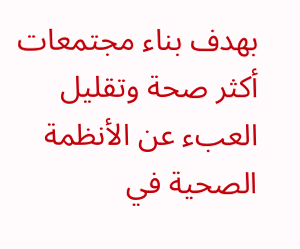بهدف بناء مجتمعات أكثر صحة وتقليل العبء عن الأنظمة الصحية في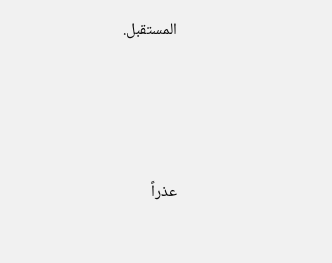المستقبل.




عذراً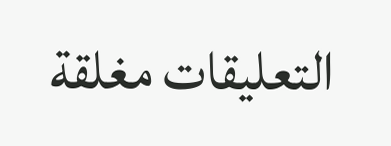التعليقات مغلقة